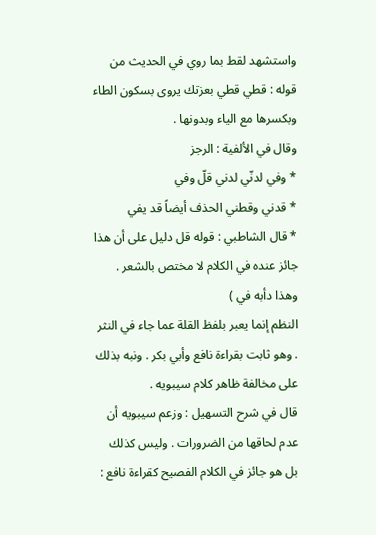واستشهد لقط بما روي في الحديث من قوله : قطي قطي بعزتك يروى بسكون الطاء وبكسرها مع الياء وبدونها .
وقال في الألفية : الرجز
* وفي لدنّي لدني قلّ وفي
* قدني وقطني الحذف أيضاً قد يفي
* قال الشاطبي : قوله قل دليل على أن هذا جائز عنده في الكلام لا مختص بالشعر . وهذا دأبه في )
النظم إنما يعبر بلفظ القلة عما جاء في النثر . وهو ثابت بقراءة نافع وأبي بكر . ونبه بذلك على مخالفة ظاهر كلام سيبويه .
قال في شرح التسهيل : وزعم سيبويه أن عدم لحاقها من الضرورات . وليس كذلك بل هو جائز في الكلام الفصيح كقراءة نافع :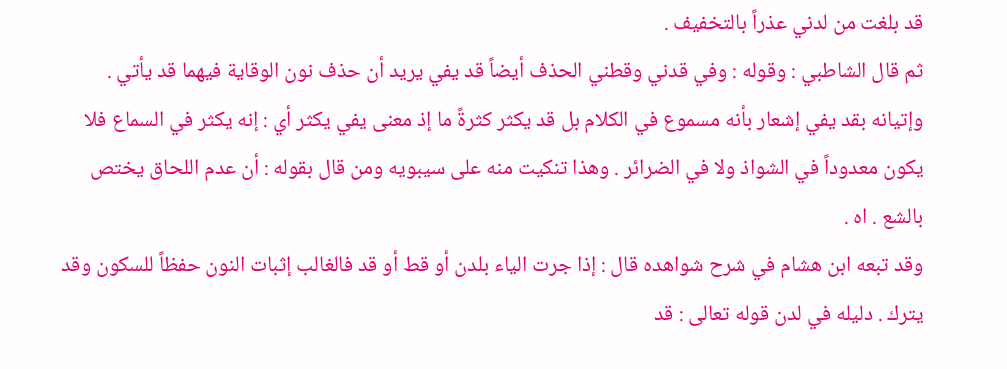قد بلغت من لدني عذراً بالتخفيف .
ثم قال الشاطبي : وقوله : وفي قدني وقطني الحذف أيضاً قد يفي يريد أن حذف نون الوقاية فيهما قد يأتي . وإتيانه بقد يفي إشعار بأنه مسموع في الكلام بل قد يكثر كثرةً ما إذ معنى يفي يكثر أي : إنه يكثر في السماع فلا يكون معدوداً في الشواذ ولا في الضرائر . وهذا تنكيت منه على سيبويه ومن قال بقوله : أن عدم اللحاق يختص بالشع . اه .
وقد تبعه ابن هشام في شرح شواهده قال : إذا جرت الياء بلدن أو قط أو قد فالغالب إثبات النون حفظاً للسكون وقد يترك . دليله في لدن قوله تعالى : قد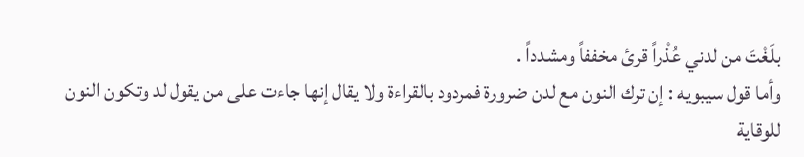بلَغْتَ من لدني عُذْراً قرئ مخففاً ومشدداً .
وأما قول سيبويه : إن ترك النون مع لدن ضرورة فمردود بالقراءة ولا يقال إنها جاءت على من يقول لد وتكون النون للوقاية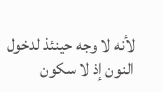لأنه لا وجه حينئذ لدخول النون إذ لا سكون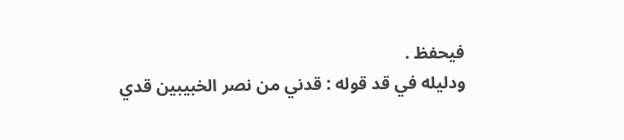فيحفظ .
ودليله في قد قوله : قدني من نصر الخبيبين قدي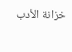خزانة الأدب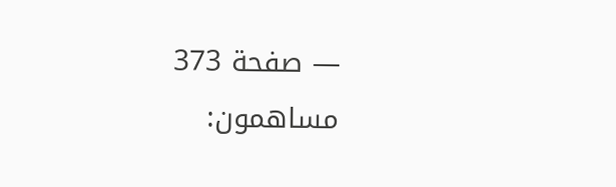— صفحة 373
مساهمون: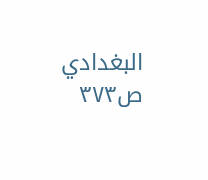البغدادي
ص٣٧٣